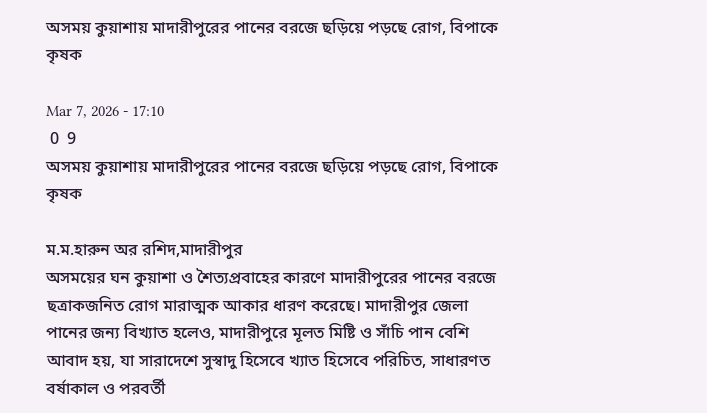অসময় কুয়াশায় মাদারীপুরের পানের বরজে ছড়িয়ে পড়ছে রোগ, বিপাকে কৃষক

Mar 7, 2026 - 17:10
 0  9
অসময় কুয়াশায় মাদারীপুরের পানের বরজে ছড়িয়ে পড়ছে রোগ, বিপাকে কৃষক

ম.ম.হারুন অর রশিদ,মাদারীপুর
অসময়ের ঘন কুয়াশা ও শৈত্যপ্রবাহের কারণে মাদারীপুরের পানের বরজে ছত্রাকজনিত রোগ মারাত্মক আকার ধারণ করেছে। মাদারীপুর জেলা পানের জন্য বিখ্যাত হলেও, মাদারীপুরে মূলত মিষ্টি ও সাঁচি পান বেশি আবাদ হয়, যা সারাদেশে সুস্বাদু হিসেবে খ্যাত হিসেবে পরিচিত, সাধারণত বর্ষাকাল ও পরবর্তী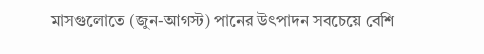মাসগুলোতে (জুন-আগস্ট) পানের উৎপাদন সবচেয়ে বেশি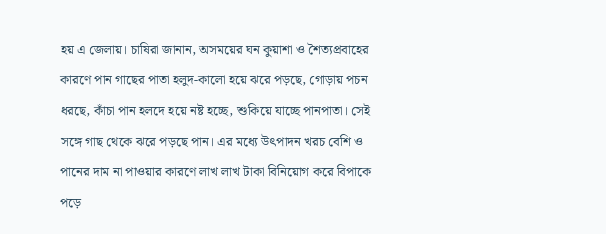হয় এ জেলায়। চাষিরা জানান, অসময়ের ঘন কুয়াশা ও শৈত্যপ্রবাহের কারণে পান গাছের পাতা হলুদ-কালো হয়ে ঝরে পড়ছে, গোড়ায় পচন ধরছে, কাঁচা পান হলদে হয়ে নষ্ট হচ্ছে, শুকিয়ে যাচ্ছে পানপাতা। সেই সঙ্গে গাছ থেকে ঝরে পড়ছে পান। এর মধ্যে উৎপাদন খরচ বেশি ও পানের দাম না পাওয়ার কারণে লাখ লাখ টাকা বিনিয়োগ করে বিপাকে পড়ে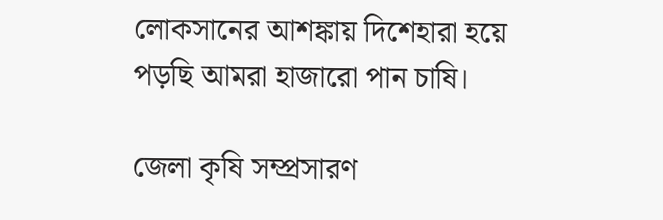লোকসানের আশঙ্কায় দিশেহারা হয়ে পড়ছি আমরা হাজারো পান চাষি।

জেলা কৃষি সম্প্রসারণ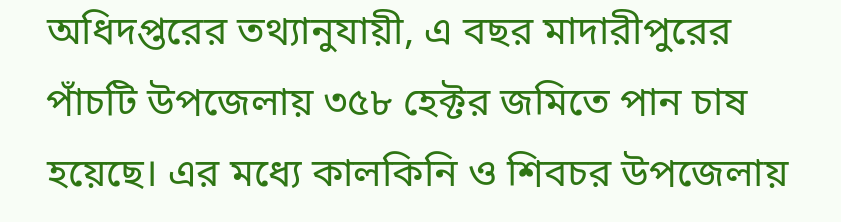অধিদপ্তরের তথ্যানুযায়ী, এ বছর মাদারীপুরের পাঁচটি উপজেলায় ৩৫৮ হেক্টর জমিতে পান চাষ হয়েছে। এর মধ্যে কালকিনি ও শিবচর উপজেলায়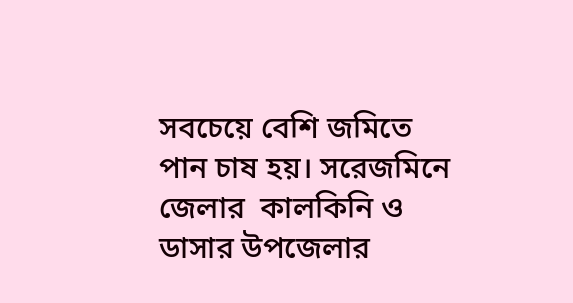সবচেয়ে বেশি জমিতে পান চাষ হয়। সরেজমিনে জেলার  কালকিনি ও ডাসার উপজেলার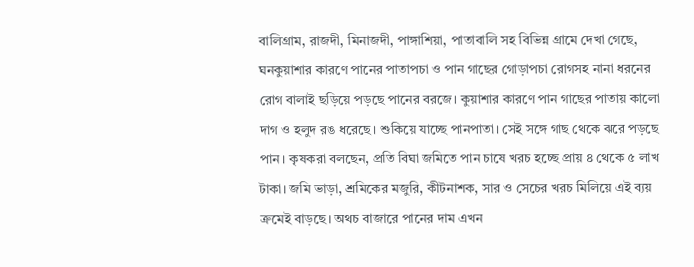বালিগ্রাম, রাজদী, মিনাজদী, পাঙ্গাশিয়া, পাতাবালি সহ বিভিন্ন গ্রামে দেখা গেছে, ঘনকুয়াশার কারণে পানের পাতাপচা ও পান গাছের গোড়াপচা রোগসহ নানা ধরনের রোগ বালাই ছড়িয়ে পড়ছে পানের বরজে। কুয়াশার কারণে পান গাছের পাতায় কালো দাগ ও হলুদ রঙ ধরেছে। শুকিয়ে যাচ্ছে পানপাতা। সেই সঙ্গে গাছ থেকে ঝরে পড়ছে পান। কৃষকরা বলছেন, প্রতি বিঘা জমিতে পান চাষে খরচ হচ্ছে প্রায় ৪ থেকে ৫ লাখ টাকা। জমি ভাড়া, শ্রমিকের মজুরি, কীটনাশক, সার ও সেচের খরচ মিলিয়ে এই ব্যয় ক্রমেই বাড়ছে। অথচ বাজারে পানের দাম এখন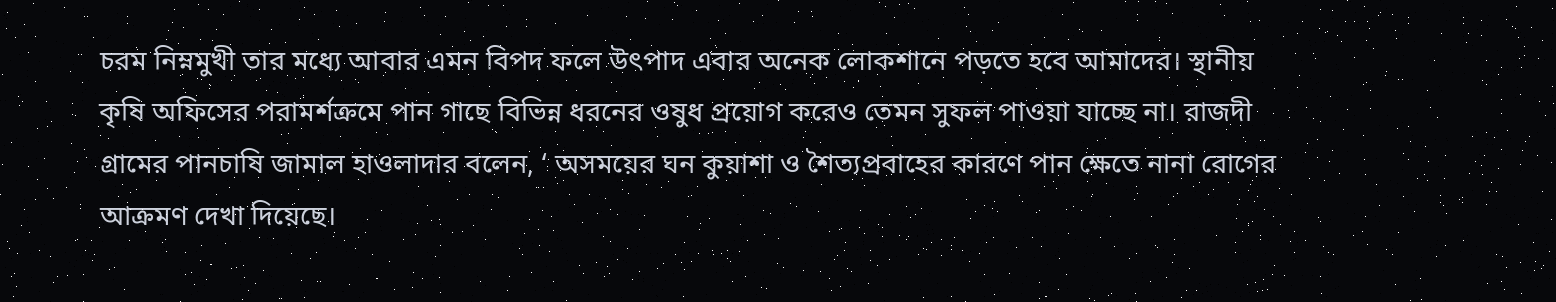চরম নিম্নমুখী তার মধ্যে আবার এমন বিপদ ফলে উৎপাদ এবার অনেক লোকশানে পড়তে হবে আমাদের। স্থানীয় কৃষি অফিসের পরামর্শক্রমে পান গাছে বিভিন্ন ধরনের ওষুধ প্রয়োগ করেও তেমন সুফল পাওয়া যাচ্ছে না। রাজদী গ্রামের পানচাষি জামাল হাওলাদার বলেন, ‘ অসময়ের ঘন কুয়াশা ও শৈত্যপ্রবাহের কারণে পান ক্ষেতে নানা রোগের আক্রমণ দেখা দিয়েছে।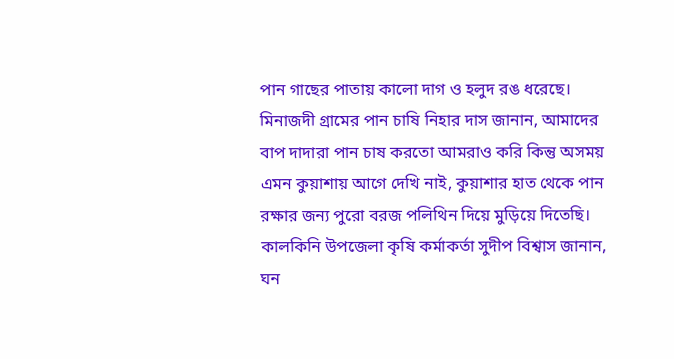পান গাছের পাতায় কালো দাগ ও হলুদ রঙ ধরেছে। মিনাজদী গ্রামের পান চাষি নিহার দাস জানান, আমাদের বাপ দাদারা পান চাষ করতো আমরাও করি কিন্তু অসময় এমন কুয়াশায় আগে দেখি নাই, কুয়াশার হাত থেকে পান রক্ষার জন্য পুরো বরজ পলিথিন দিয়ে মুড়িয়ে দিতেছি। কালকিনি উপজেলা কৃষি কর্মাকর্তা সুদীপ বিশ্বাস জানান, ঘন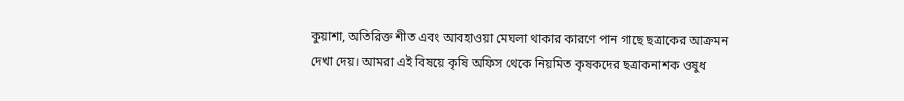কুয়াশা, অতিরিক্ত শীত এবং আবহাওয়া মেঘলা থাকার কারণে পান গাছে ছত্রাকের আক্রমন দেখা দেয়। আমরা এই বিষয়ে কৃষি অফিস থেকে নিয়মিত কৃষকদের ছত্রাকনাশক ওষুধ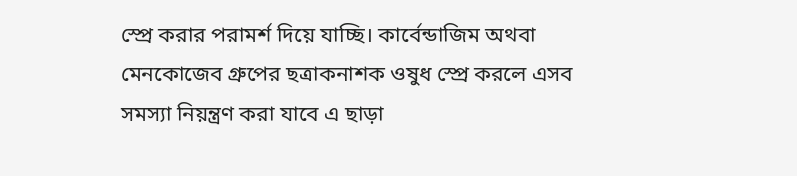স্প্রে করার পরামর্শ দিয়ে যাচ্ছি। কার্বেন্ডাজিম অথবা মেনকোজেব গ্রুপের ছত্রাকনাশক ওষুধ স্প্রে করলে এসব সমস্যা নিয়ন্ত্রণ করা যাবে এ ছাড়া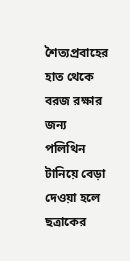শৈত্যপ্রবাহের হাত থেকে বরজ রক্ষার জন্য পলিথিন টানিয়ে বেড়া দেওয়া হলে ছত্রাকের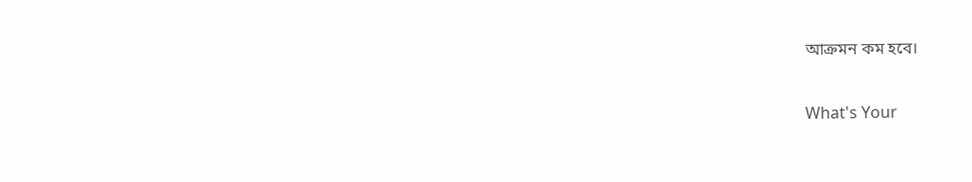আক্রমন কম হবে।

What's Your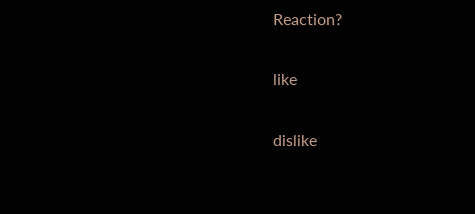Reaction?

like

dislike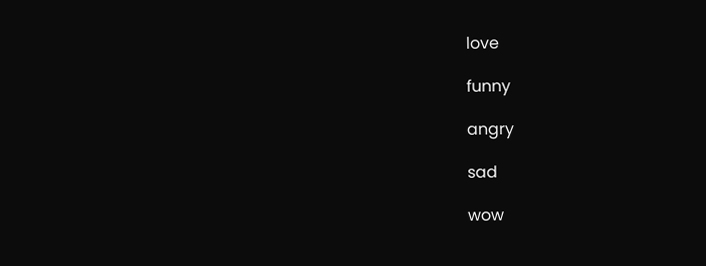love

funny

angry

sad

wow